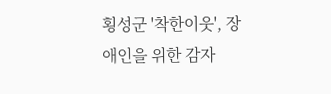횡성군 '착한이웃', 장애인을 위한 감자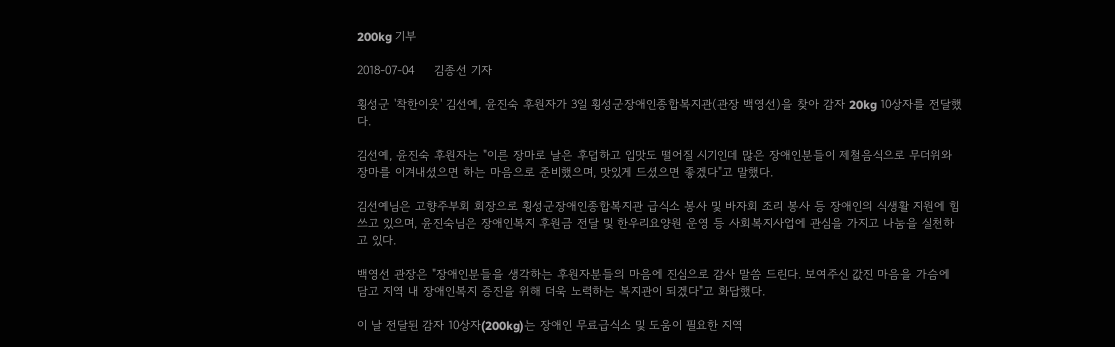200kg 기부

2018-07-04     김종선 기자

횡성군 '착한이웃' 김선예, 윤진숙 후원자가 3일 횡성군장애인종합복지관(관장 백영선)을 찾아 감자 20kg 10상자를 전달했다.

김선예, 윤진숙 후원자는 "이른 장마로 날은 후덥하고 입맛도 떨어질 시기인데 많은 장애인분들이 제철음식으로 무더위와 장마를 이겨내셨으면 하는 마음으로 준비했으며, 맛있게 드셨으면 좋겠다"고 말했다.

김선예님은 고향주부회 회장으로 횡성군장애인종합복지관 급식소 봉사 및 바자회 조리 봉사 등 장애인의 식생활 지원에 힘쓰고 있으며, 윤진숙님은 장애인복지 후원금 전달 및 한우리요양원 운영 등 사회복지사업에 관심을 가지고 나눔을 실천하고 있다.

백영선 관장은 "장애인분들을 생각하는 후원자분들의 마음에 진심으로 감사 말씀 드린다. 보여주신 값진 마음을 가슴에 담고 지역 내 장애인복지 증진을 위해 더욱 노력하는 복지관이 되겠다"고 화답했다.

이 날 전달된 감자 10상자(200kg)는 장애인 무료급식소 및 도움이 필요한 지역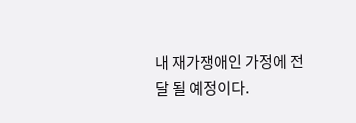내 재가쟁애인 가정에 전달 될 예정이다.